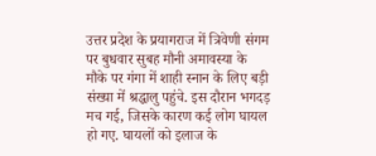उत्तर प्रदेश के प्रयागराज में त्रिवेणी संगम पर बुधवार सुबह मौनी अमावस्या के मौके पर गंगा में शाही स्नान के लिए बड़ी संख्या में श्रद्धालु पहुंचे. इस दौरान भगदड़ मच गई, जिसके कारण कई लोग घायल हो गए. घायलों को इलाज के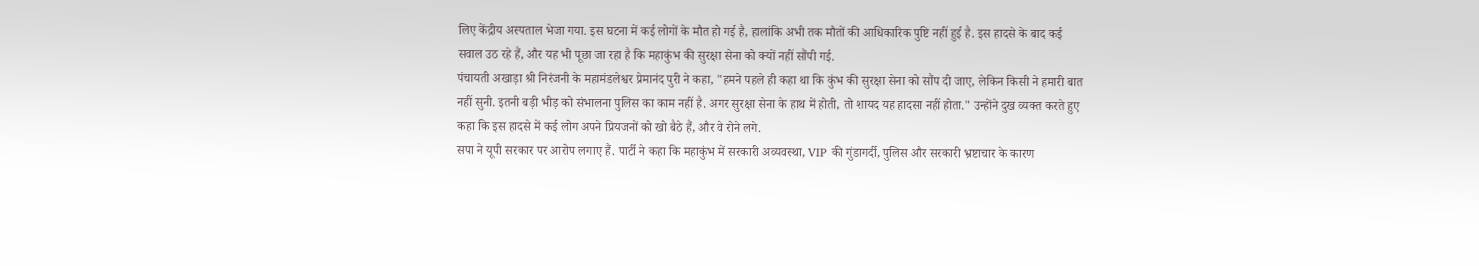लिए केंद्रीय अस्पताल भेजा गया. इस घटना में कई लोगों के मौत हो गई है, हालांकि अभी तक मौतों की आधिकारिक पुष्टि नहीं हुई है. इस हादसे के बाद कई सवाल उठ रहे हैं, और यह भी पूछा जा रहा है कि महाकुंभ की सुरक्षा सेना को क्यों नहीं सौंपी गई.
पंचायती अखाड़ा श्री निरंजनी के महामंडलेश्वर प्रेमानंद पुरी ने कहा, "हमने पहले ही कहा था कि कुंभ की सुरक्षा सेना को सौंप दी जाए, लेकिन किसी ने हमारी बात नहीं सुनी. इतनी बड़ी भीड़ को संभालना पुलिस का काम नहीं है. अगर सुरक्षा सेना के हाथ में होती, तो शायद यह हादसा नहीं होता." उन्होंने दुख व्यक्त करते हुए कहा कि इस हादसे में कई लोग अपने प्रियजनों को खो बैठे हैं, और वे रोने लगे.
सपा ने यूपी सरकार पर आरोप लगाए हैं. पार्टी ने कहा कि महाकुंभ में सरकारी अव्यवस्था, VIP की गुंडागर्दी, पुलिस और सरकारी भ्रष्टाचार के कारण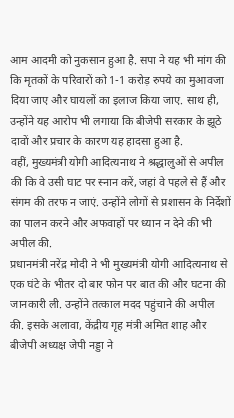आम आदमी को नुकसान हुआ है. सपा ने यह भी मांग की कि मृतकों के परिवारों को 1-1 करोड़ रुपये का मुआवजा दिया जाए और घायलों का इलाज किया जाए. साथ ही, उन्होंने यह आरोप भी लगाया कि बीजेपी सरकार के झूठे दावों और प्रचार के कारण यह हादसा हुआ है.
वहीं, मुख्यमंत्री योगी आदित्यनाथ ने श्रद्धालुओं से अपील की कि वे उसी घाट पर स्नान करें, जहां वे पहले से हैं और संगम की तरफ न जाएं. उन्होंने लोगों से प्रशासन के निर्देशों का पालन करने और अफवाहों पर ध्यान न देने की भी अपील की.
प्रधानमंत्री नरेंद्र मोदी ने भी मुख्यमंत्री योगी आदित्यनाथ से एक घंटे के भीतर दो बार फोन पर बात की और घटना की जानकारी ली. उन्होंने तत्काल मदद पहुंचाने की अपील की. इसके अलावा, केंद्रीय गृह मंत्री अमित शाह और बीजेपी अध्यक्ष जेपी नड्डा ने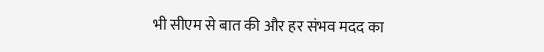भी सीएम से बात की और हर संभव मदद का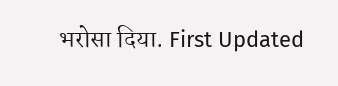भरोसा दिया. First Updated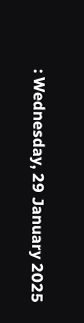: Wednesday, 29 January 2025